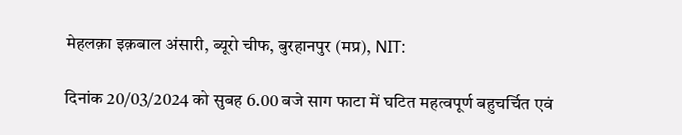मेहलक़ा इक़बाल अंसारी, ब्यूरो चीफ, बुरहानपुर (मप्र), NIT:

दिनांक 20/03/2024 को सुबह 6.00 बजे साग फाटा में घटित महत्वपूर्ण बहुचर्चित एवं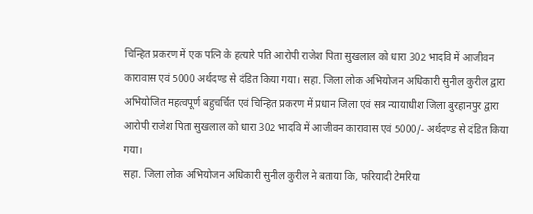चिन्हित प्रकरण में एक पत्नि के हत्यारे पति आरोपी राजेश पिता सुखलाल को धारा 302 भादवि में आजीवन कारावास एवं 5000 अर्थदण्ड से दंडित किया गया। सहा. जिला लोक अभियोजन अधिकारी सुनील कुरील द्वारा अभियोजित महत्वपूर्ण बहुचर्चित एवं चिन्हित प्रकरण में प्रधान जिला एवं सत्र न्यायाधीश जिला बुरहानपुर द्वारा आरोपी राजेश पिता सुखलाल को धारा 302 भादवि में आजीवन कारावास एवं 5000/- अर्थदण्ड से दंडित किया गया।
सहा. जिला लोक अभियोजन अधिकारी सुनील कुरील ने बताया कि, फरियादी टेमरिया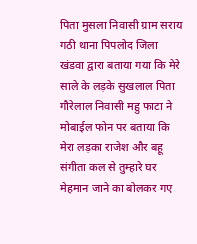पिता मुसला निवासी ग्राम सराय गठी थाना पिपलोद जिला खंडवा द्वारा बताया गया कि मेरे साले के लड़के सुखलाल पिता गौरेलाल निवासी महु फाटा ने मोबाईल फोन पर बताया कि मेरा लड़का राजेश और बहू संगीता कल से तुम्हारे घर मेहमान जाने का बोलकर गए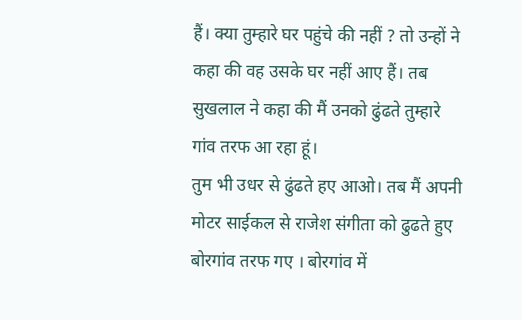हैं। क्या तुम्हारे घर पहुंचे की नहीं ? तो उन्हों ने कहा की वह उसके घर नहीं आए हैं। तब सुखलाल ने कहा की मैं उनको ढुंढते तुम्हारे गांव तरफ आ रहा हूं।
तुम भी उधर से ढुंढते हए आओ। तब मैं अपनी मोटर साईकल से राजेश संगीता को ढुढते हुए बोरगांव तरफ गए । बोरगांव में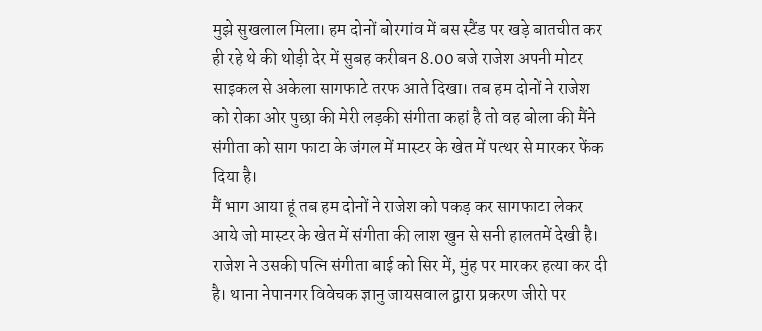मुझे सुखलाल मिला। हम दोनों बोरगांव में बस स्टैंड पर खड़े बातचीत कर ही रहे थे की थोड़ी देर में सुबह करीबन 8.00 बजे राजेश अपनी मोटर साइकल से अकेला सागफाटे तरफ आते दिखा। तब हम दोनों ने राजेश को रोका ओर पुछा की मेरी लड़की संगीता कहां है तो वह बोला की मैंने संगीता को साग फाटा के जंगल में मास्टर के खेत में पत्थर से मारकर फेंक दिया है।
मैं भाग आया हूं तब हम दोनों ने राजेश को पकड़ कर सागफाटा लेकर आये जो मास्टर के खेत में संगीता की लाश खुन से सनी हालतमें देखी है। राजेश ने उसकी पत्नि संगीता बाई को सिर में, मुंह पर मारकर हत्या कर दी है। थाना नेपानगर विवेचक ज्ञानु जायसवाल द्वारा प्रकरण जीरो पर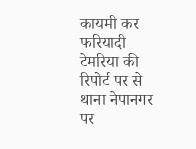कायमी कर फरियादी टेमरिया की रिपोर्ट पर से थाना नेपानगर पर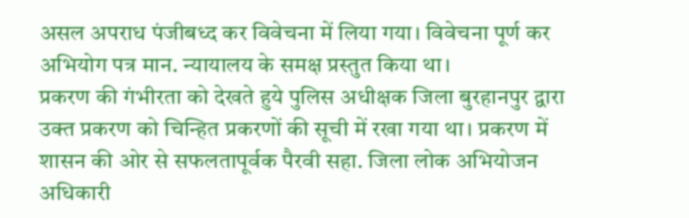असल अपराध पंजीबध्द कर विवेचना में लिया गया। विवेचना पूर्ण कर अभियोग पत्र मान. न्यायालय के समक्ष प्रस्तुत किया था।
प्रकरण की गंभीरता को देखते हुये पुलिस अधीक्षक जिला बुरहानपुर द्वारा उक्त प्रकरण को चिन्हित प्रकरणों की सूची में रखा गया था। प्रकरण में शासन की ओर से सफलतापूर्वक पैरवी सहा. जिला लोक अभियोजन अधिकारी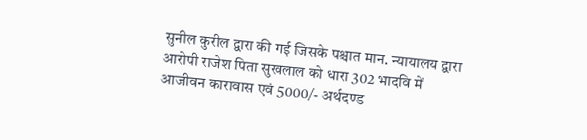सुनील कुरील द्वारा की गई जिसके पश्चात मान. न्यायालय द्वारा आरोपी राजेश पिता सुखलाल को धारा 302 भादवि में आजीवन कारावास एवं 5000/- अर्थदण्ड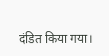दंडित किया गया।